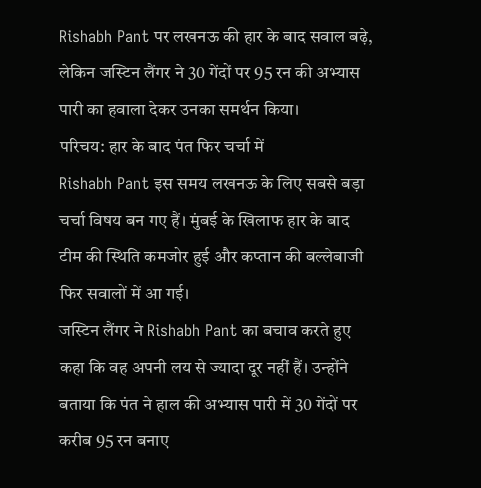Rishabh Pant पर लखनऊ की हार के बाद सवाल बढ़े, लेकिन जस्टिन लैंगर ने 30 गेंदों पर 95 रन की अभ्यास पारी का हवाला देकर उनका समर्थन किया।
परिचय: हार के बाद पंत फिर चर्चा में
Rishabh Pant इस समय लखनऊ के लिए सबसे बड़ा चर्चा विषय बन गए हैं। मुंबई के खिलाफ हार के बाद टीम की स्थिति कमजोर हुई और कप्तान की बल्लेबाजी फिर सवालों में आ गई।
जस्टिन लैंगर ने Rishabh Pant का बचाव करते हुए कहा कि वह अपनी लय से ज्यादा दूर नहीं हैं। उन्होंने बताया कि पंत ने हाल की अभ्यास पारी में 30 गेंदों पर करीब 95 रन बनाए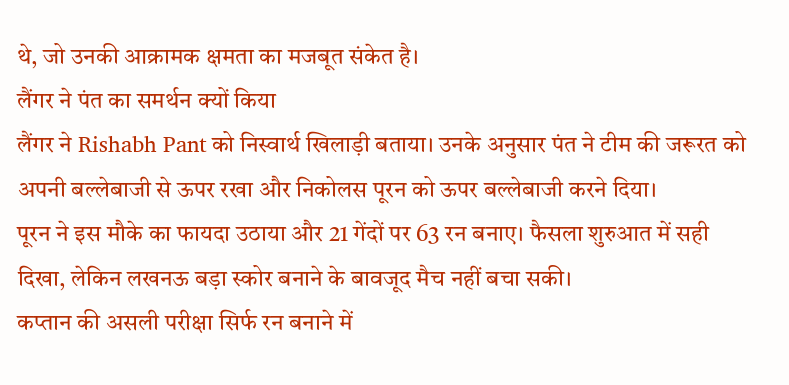थे, जो उनकी आक्रामक क्षमता का मजबूत संकेत है।
लैंगर ने पंत का समर्थन क्यों किया
लैंगर ने Rishabh Pant को निस्वार्थ खिलाड़ी बताया। उनके अनुसार पंत ने टीम की जरूरत को अपनी बल्लेबाजी से ऊपर रखा और निकोलस पूरन को ऊपर बल्लेबाजी करने दिया।
पूरन ने इस मौके का फायदा उठाया और 21 गेंदों पर 63 रन बनाए। फैसला शुरुआत में सही दिखा, लेकिन लखनऊ बड़ा स्कोर बनाने के बावजूद मैच नहीं बचा सकी।
कप्तान की असली परीक्षा सिर्फ रन बनाने में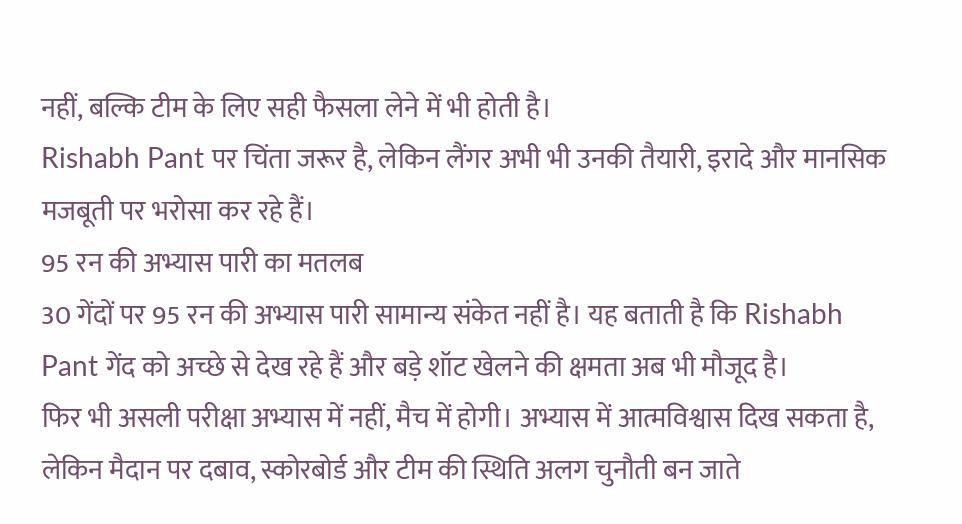नहीं, बल्कि टीम के लिए सही फैसला लेने में भी होती है।
Rishabh Pant पर चिंता जरूर है, लेकिन लैंगर अभी भी उनकी तैयारी, इरादे और मानसिक मजबूती पर भरोसा कर रहे हैं।
95 रन की अभ्यास पारी का मतलब
30 गेंदों पर 95 रन की अभ्यास पारी सामान्य संकेत नहीं है। यह बताती है कि Rishabh Pant गेंद को अच्छे से देख रहे हैं और बड़े शॉट खेलने की क्षमता अब भी मौजूद है।
फिर भी असली परीक्षा अभ्यास में नहीं, मैच में होगी। अभ्यास में आत्मविश्वास दिख सकता है, लेकिन मैदान पर दबाव, स्कोरबोर्ड और टीम की स्थिति अलग चुनौती बन जाते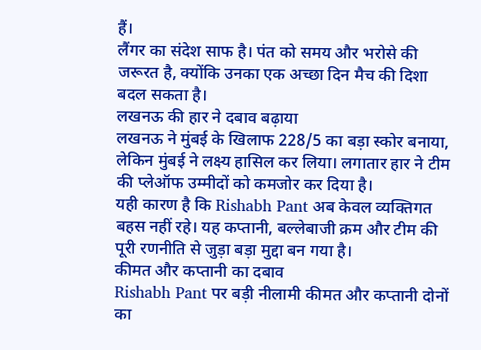हैं।
लैंगर का संदेश साफ है। पंत को समय और भरोसे की जरूरत है, क्योंकि उनका एक अच्छा दिन मैच की दिशा बदल सकता है।
लखनऊ की हार ने दबाव बढ़ाया
लखनऊ ने मुंबई के खिलाफ 228/5 का बड़ा स्कोर बनाया, लेकिन मुंबई ने लक्ष्य हासिल कर लिया। लगातार हार ने टीम की प्लेऑफ उम्मीदों को कमजोर कर दिया है।
यही कारण है कि Rishabh Pant अब केवल व्यक्तिगत बहस नहीं रहे। यह कप्तानी, बल्लेबाजी क्रम और टीम की पूरी रणनीति से जुड़ा बड़ा मुद्दा बन गया है।
कीमत और कप्तानी का दबाव
Rishabh Pant पर बड़ी नीलामी कीमत और कप्तानी दोनों का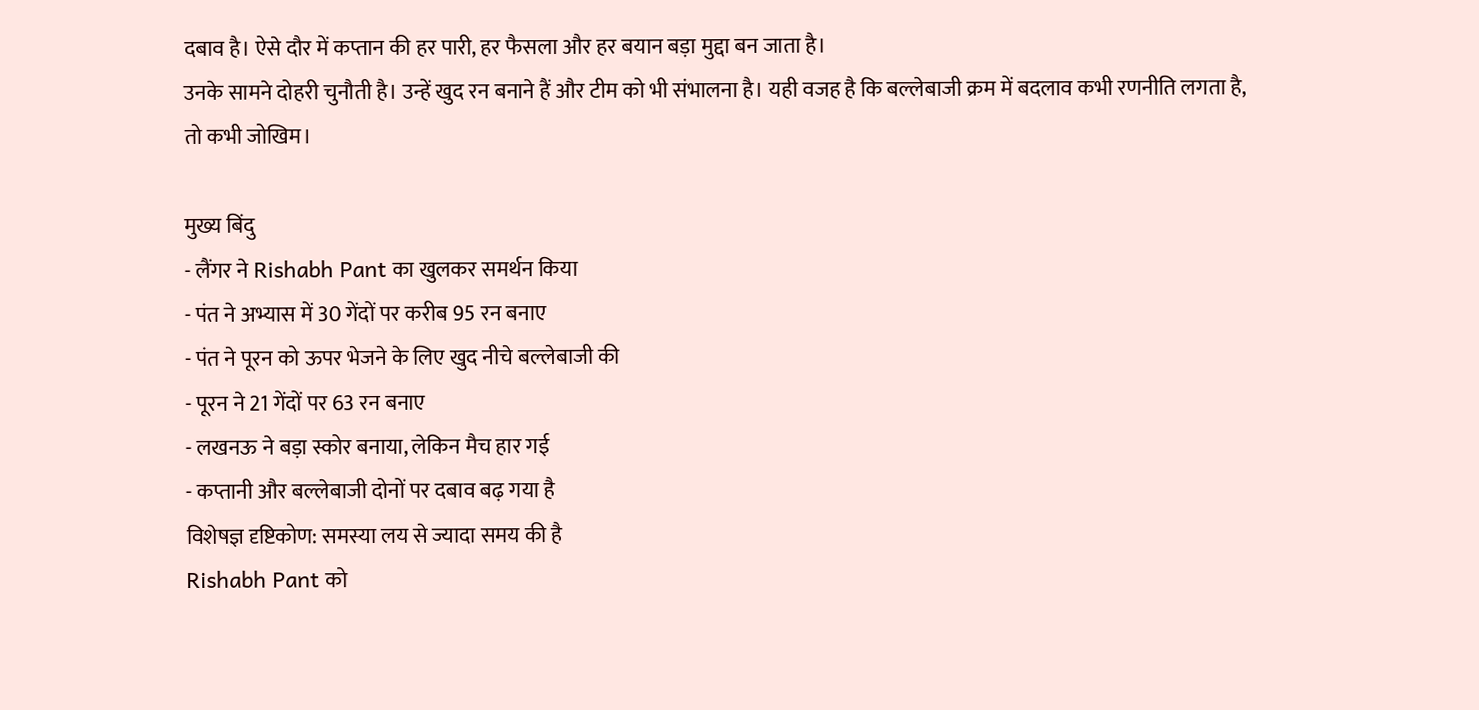दबाव है। ऐसे दौर में कप्तान की हर पारी, हर फैसला और हर बयान बड़ा मुद्दा बन जाता है।
उनके सामने दोहरी चुनौती है। उन्हें खुद रन बनाने हैं और टीम को भी संभालना है। यही वजह है कि बल्लेबाजी क्रम में बदलाव कभी रणनीति लगता है, तो कभी जोखिम।

मुख्य बिंदु
- लैंगर ने Rishabh Pant का खुलकर समर्थन किया
- पंत ने अभ्यास में 30 गेंदों पर करीब 95 रन बनाए
- पंत ने पूरन को ऊपर भेजने के लिए खुद नीचे बल्लेबाजी की
- पूरन ने 21 गेंदों पर 63 रन बनाए
- लखनऊ ने बड़ा स्कोर बनाया, लेकिन मैच हार गई
- कप्तानी और बल्लेबाजी दोनों पर दबाव बढ़ गया है
विशेषज्ञ दृष्टिकोण: समस्या लय से ज्यादा समय की है
Rishabh Pant को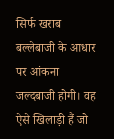सिर्फ खराब बल्लेबाजी के आधार पर आंकना जल्दबाजी होगी। वह ऐसे खिलाड़ी हैं जो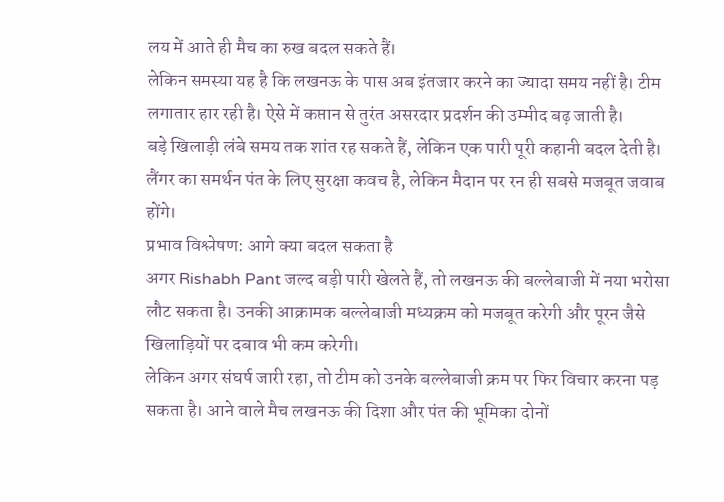लय में आते ही मैच का रुख बदल सकते हैं।
लेकिन समस्या यह है कि लखनऊ के पास अब इंतजार करने का ज्यादा समय नहीं है। टीम लगातार हार रही है। ऐसे में कप्तान से तुरंत असरदार प्रदर्शन की उम्मीद बढ़ जाती है।
बड़े खिलाड़ी लंबे समय तक शांत रह सकते हैं, लेकिन एक पारी पूरी कहानी बदल देती है।
लैंगर का समर्थन पंत के लिए सुरक्षा कवच है, लेकिन मैदान पर रन ही सबसे मजबूत जवाब होंगे।
प्रभाव विश्लेषण: आगे क्या बदल सकता है
अगर Rishabh Pant जल्द बड़ी पारी खेलते हैं, तो लखनऊ की बल्लेबाजी में नया भरोसा लौट सकता है। उनकी आक्रामक बल्लेबाजी मध्यक्रम को मजबूत करेगी और पूरन जैसे खिलाड़ियों पर दबाव भी कम करेगी।
लेकिन अगर संघर्ष जारी रहा, तो टीम को उनके बल्लेबाजी क्रम पर फिर विचार करना पड़ सकता है। आने वाले मैच लखनऊ की दिशा और पंत की भूमिका दोनों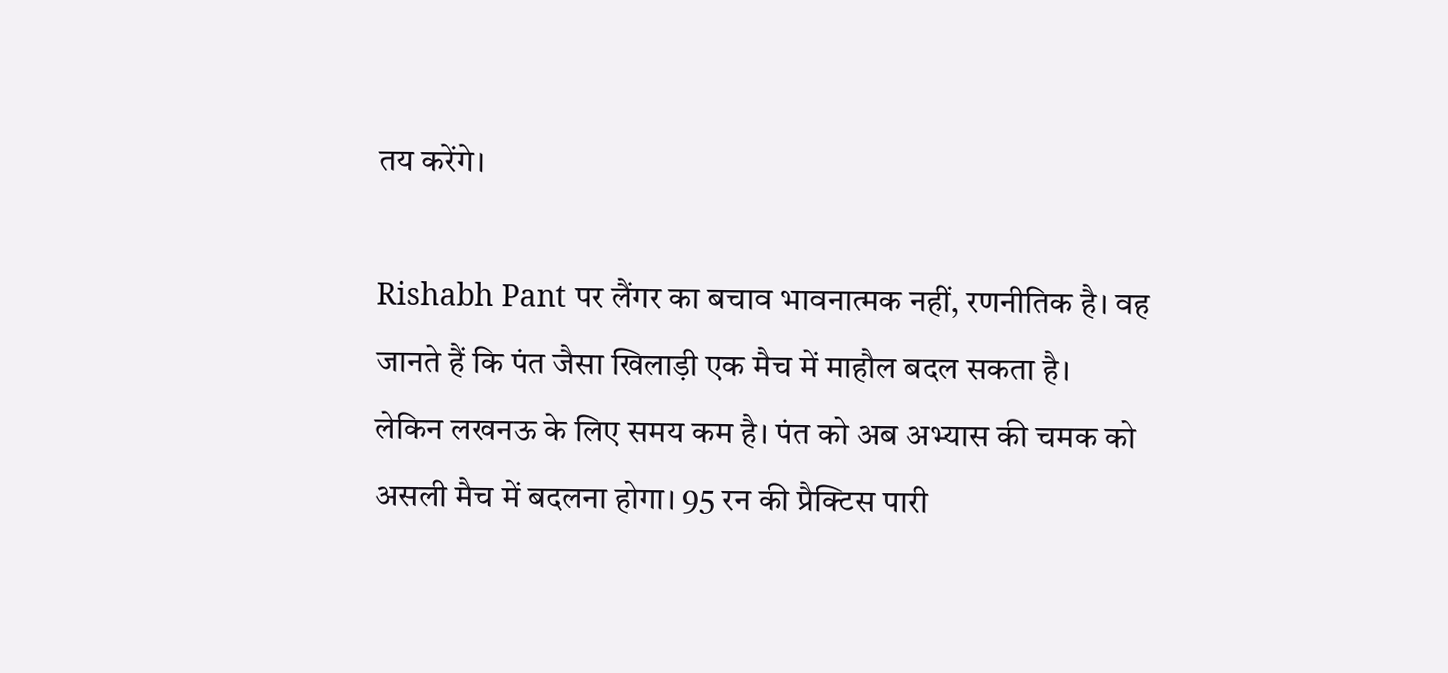तय करेंगे।

Rishabh Pant पर लैंगर का बचाव भावनात्मक नहीं, रणनीतिक है। वह जानते हैं कि पंत जैसा खिलाड़ी एक मैच में माहौल बदल सकता है।
लेकिन लखनऊ के लिए समय कम है। पंत को अब अभ्यास की चमक को असली मैच में बदलना होगा। 95 रन की प्रैक्टिस पारी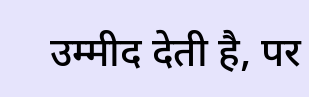उम्मीद देती है, पर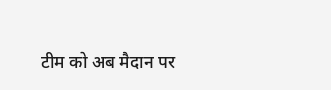टीम को अब मैदान पर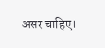असर चाहिए।